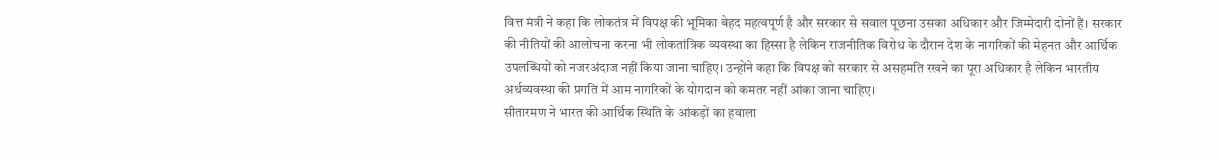वित्त मंत्री ने कहा कि लोकतंत्र में विपक्ष की भूमिका बेहद महत्वपूर्ण है और सरकार से सवाल पूछना उसका अधिकार और जिम्मेदारी दोनों हैं। सरकार की नीतियों की आलोचना करना भी लोकतांत्रिक व्यवस्था का हिस्सा है लेकिन राजनीतिक विरोध के दौरान देश के नागरिकों की मेहनत और आर्थिक उपलब्धियों को नजरअंदाज नहीं किया जाना चाहिए। उन्होंने कहा कि विपक्ष को सरकार से असहमति रखने का पूरा अधिकार है लेकिन भारतीय अर्थव्यवस्था की प्रगति में आम नागरिकों के योगदान को कमतर नहीं आंका जाना चाहिए।
सीतारमण ने भारत की आर्थिक स्थिति के आंकड़ों का हवाला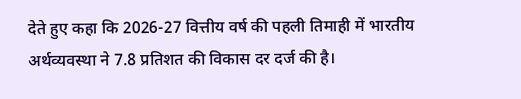देते हुए कहा कि 2026-27 वित्तीय वर्ष की पहली तिमाही में भारतीय अर्थव्यवस्था ने 7.8 प्रतिशत की विकास दर दर्ज की है।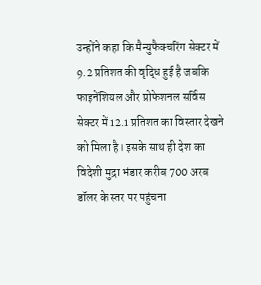उन्होंने कहा कि मैन्युफैक्चरिंग सेक्टर में 9.2 प्रतिशत की वृद्धि हुई है जबकि फाइनेंशियल और प्रोफेशनल सर्विस सेक्टर में 12.1 प्रतिशत का विस्तार देखने को मिला है। इसके साथ ही देश का विदेशी मुद्रा भंडार करीब 700 अरब डॉलर के स्तर पर पहुंचना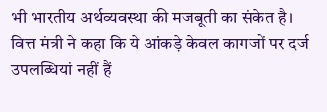भी भारतीय अर्थव्यवस्था की मजबूती का संकेत है।
वित्त मंत्री ने कहा कि ये आंकड़े केवल कागजों पर दर्ज उपलब्धियां नहीं हैं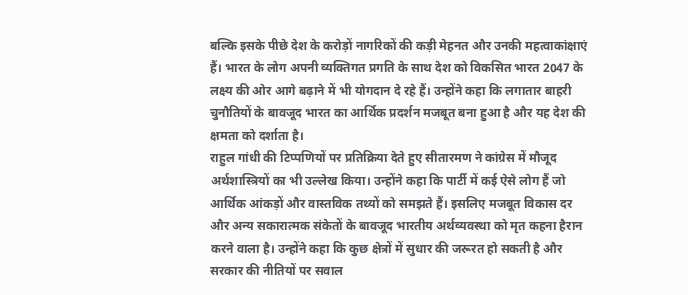बल्कि इसके पीछे देश के करोड़ों नागरिकों की कड़ी मेहनत और उनकी महत्वाकांक्षाएं हैं। भारत के लोग अपनी व्यक्तिगत प्रगति के साथ देश को विकसित भारत 2047 के लक्ष्य की ओर आगे बढ़ाने में भी योगदान दे रहे हैं। उन्होंने कहा कि लगातार बाहरी चुनौतियों के बावजूद भारत का आर्थिक प्रदर्शन मजबूत बना हुआ है और यह देश की क्षमता को दर्शाता है।
राहुल गांधी की टिप्पणियों पर प्रतिक्रिया देते हुए सीतारमण ने कांग्रेस में मौजूद अर्थशास्त्रियों का भी उल्लेख किया। उन्होंने कहा कि पार्टी में कई ऐसे लोग हैं जो आर्थिक आंकड़ों और वास्तविक तथ्यों को समझते हैं। इसलिए मजबूत विकास दर और अन्य सकारात्मक संकेतों के बावजूद भारतीय अर्थव्यवस्था को मृत कहना हैरान करने वाला है। उन्होंने कहा कि कुछ क्षेत्रों में सुधार की जरूरत हो सकती है और सरकार की नीतियों पर सवाल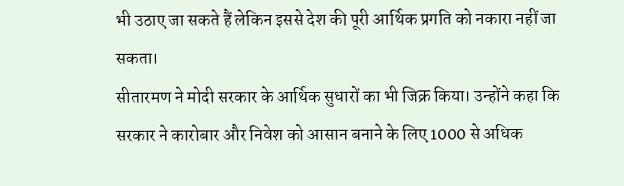भी उठाए जा सकते हैं लेकिन इससे देश की पूरी आर्थिक प्रगति को नकारा नहीं जा सकता।
सीतारमण ने मोदी सरकार के आर्थिक सुधारों का भी जिक्र किया। उन्होंने कहा कि सरकार ने कारोबार और निवेश को आसान बनाने के लिए 1000 से अधिक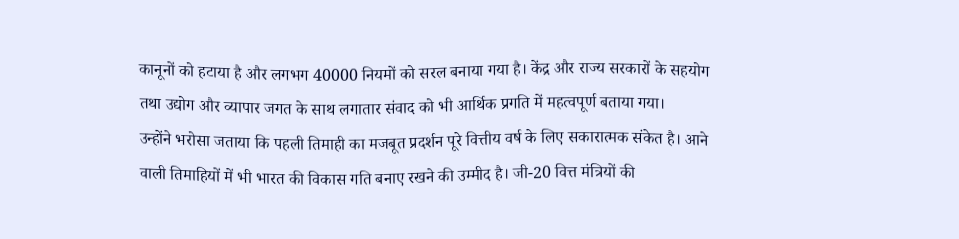कानूनों को हटाया है और लगभग 40000 नियमों को सरल बनाया गया है। केंद्र और राज्य सरकारों के सहयोग तथा उद्योग और व्यापार जगत के साथ लगातार संवाद को भी आर्थिक प्रगति में महत्वपूर्ण बताया गया।
उन्होंने भरोसा जताया कि पहली तिमाही का मजबूत प्रदर्शन पूरे वित्तीय वर्ष के लिए सकारात्मक संकेत है। आने वाली तिमाहियों में भी भारत की विकास गति बनाए रखने की उम्मीद है। जी-20 वित्त मंत्रियों की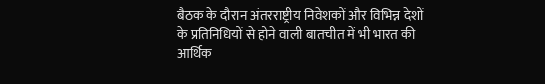बैठक के दौरान अंतरराष्ट्रीय निवेशकों और विभिन्न देशों के प्रतिनिधियों से होने वाली बातचीत में भी भारत की आर्थिक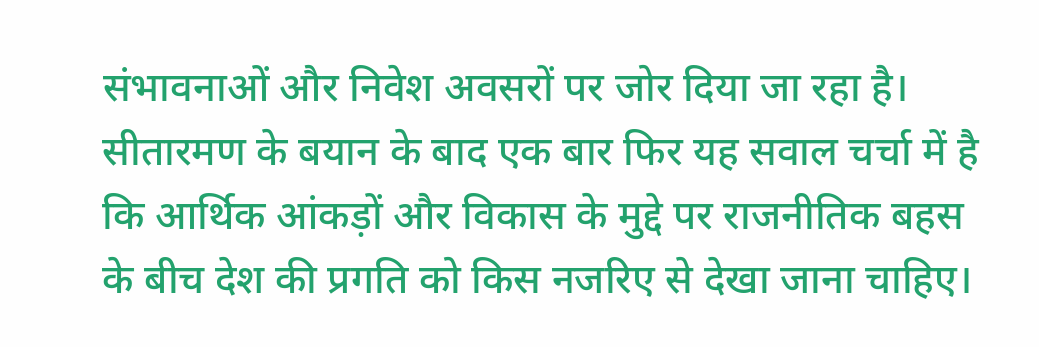संभावनाओं और निवेश अवसरों पर जोर दिया जा रहा है। सीतारमण के बयान के बाद एक बार फिर यह सवाल चर्चा में है कि आर्थिक आंकड़ों और विकास के मुद्दे पर राजनीतिक बहस के बीच देश की प्रगति को किस नजरिए से देखा जाना चाहिए।